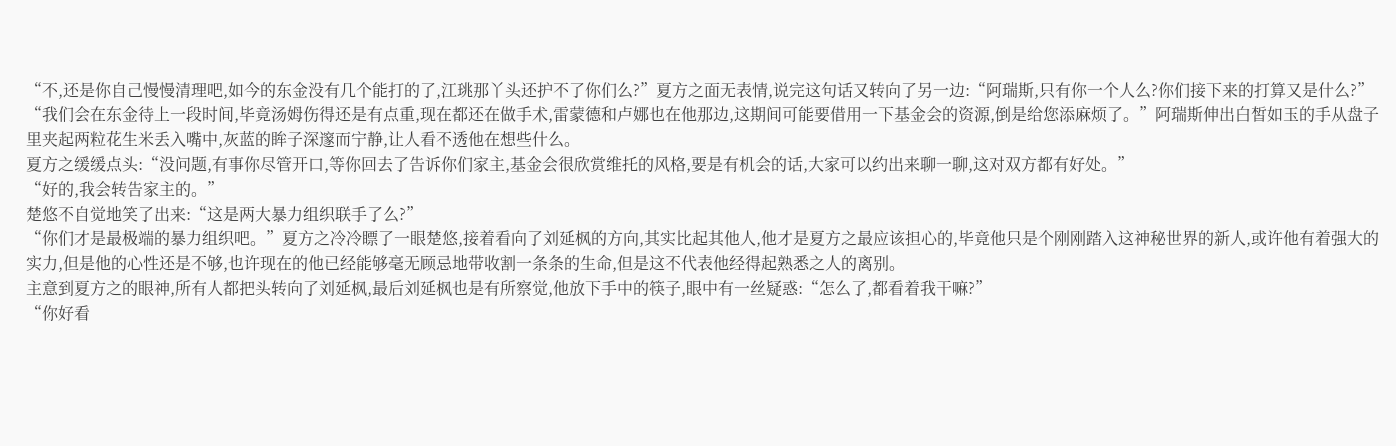“不,还是你自己慢慢清理吧,如今的东金没有几个能打的了,江珧那丫头还护不了你们么?”夏方之面无表情,说完这句话又转向了另一边:“阿瑞斯,只有你一个人么?你们接下来的打算又是什么?”
“我们会在东金待上一段时间,毕竟汤姆伤得还是有点重,现在都还在做手术,雷蒙德和卢娜也在他那边,这期间可能要借用一下基金会的资源,倒是给您添麻烦了。”阿瑞斯伸出白皙如玉的手从盘子里夹起两粒花生米丢入嘴中,灰蓝的眸子深邃而宁静,让人看不透他在想些什么。
夏方之缓缓点头:“没问题,有事你尽管开口,等你回去了告诉你们家主,基金会很欣赏维托的风格,要是有机会的话,大家可以约出来聊一聊,这对双方都有好处。”
“好的,我会转告家主的。”
楚悠不自觉地笑了出来:“这是两大暴力组织联手了么?”
“你们才是最极端的暴力组织吧。”夏方之冷冷瞟了一眼楚悠,接着看向了刘延枫的方向,其实比起其他人,他才是夏方之最应该担心的,毕竟他只是个刚刚踏入这神秘世界的新人,或许他有着强大的实力,但是他的心性还是不够,也许现在的他已经能够毫无顾忌地带收割一条条的生命,但是这不代表他经得起熟悉之人的离别。
主意到夏方之的眼神,所有人都把头转向了刘延枫,最后刘延枫也是有所察觉,他放下手中的筷子,眼中有一丝疑惑:“怎么了,都看着我干嘛?”
“你好看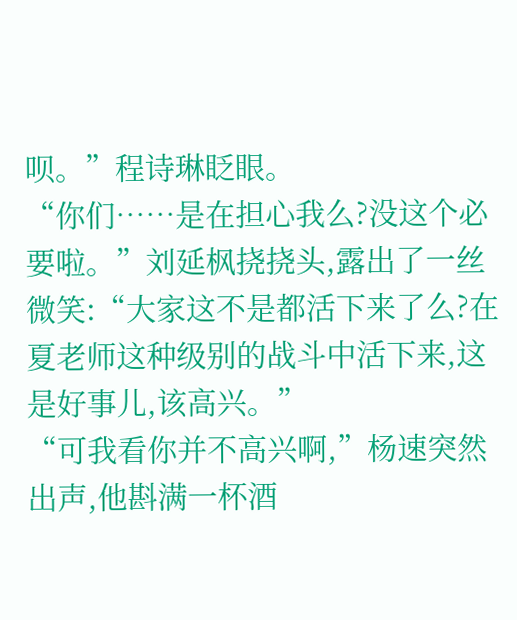呗。”程诗琳眨眼。
“你们……是在担心我么?没这个必要啦。”刘延枫挠挠头,露出了一丝微笑:“大家这不是都活下来了么?在夏老师这种级别的战斗中活下来,这是好事儿,该高兴。”
“可我看你并不高兴啊,”杨速突然出声,他斟满一杯酒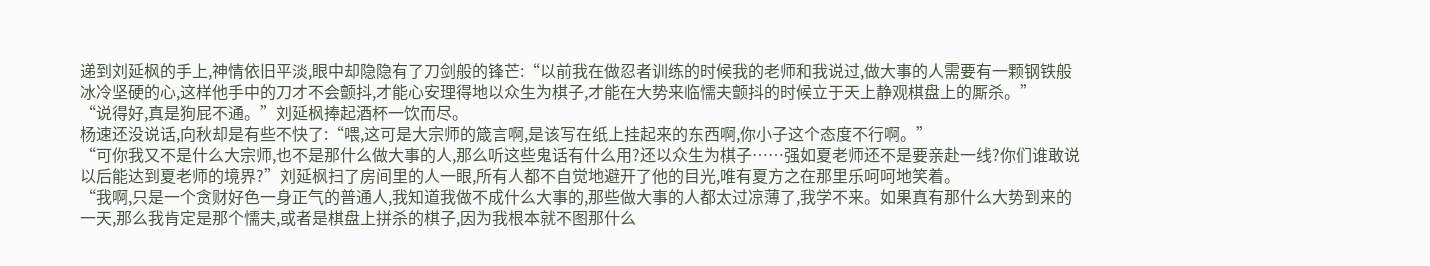递到刘延枫的手上,神情依旧平淡,眼中却隐隐有了刀剑般的锋芒:“以前我在做忍者训练的时候我的老师和我说过,做大事的人需要有一颗钢铁般冰冷坚硬的心,这样他手中的刀才不会颤抖,才能心安理得地以众生为棋子,才能在大势来临懦夫颤抖的时候立于天上静观棋盘上的厮杀。”
“说得好,真是狗屁不通。”刘延枫捧起酒杯一饮而尽。
杨速还没说话,向秋却是有些不快了:“喂,这可是大宗师的箴言啊,是该写在纸上挂起来的东西啊,你小子这个态度不行啊。”
“可你我又不是什么大宗师,也不是那什么做大事的人,那么听这些鬼话有什么用?还以众生为棋子……强如夏老师还不是要亲赴一线?你们谁敢说以后能达到夏老师的境界?”刘延枫扫了房间里的人一眼,所有人都不自觉地避开了他的目光,唯有夏方之在那里乐呵呵地笑着。
“我啊,只是一个贪财好色一身正气的普通人,我知道我做不成什么大事的,那些做大事的人都太过凉薄了,我学不来。如果真有那什么大势到来的一天,那么我肯定是那个懦夫,或者是棋盘上拼杀的棋子,因为我根本就不图那什么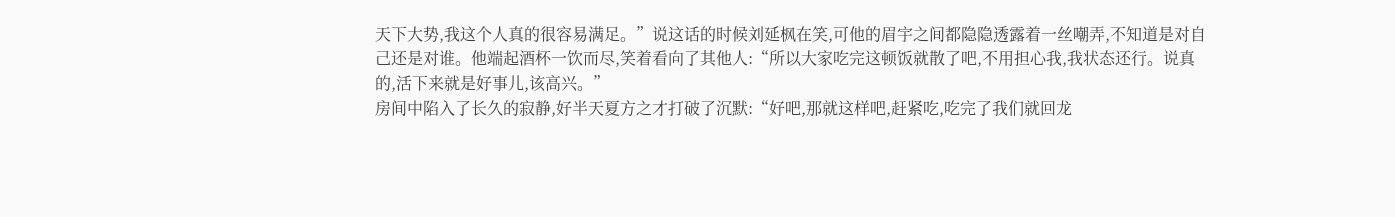天下大势,我这个人真的很容易满足。”说这话的时候刘延枫在笑,可他的眉宇之间都隐隐透露着一丝嘲弄,不知道是对自己还是对谁。他端起酒杯一饮而尽,笑着看向了其他人:“所以大家吃完这顿饭就散了吧,不用担心我,我状态还行。说真的,活下来就是好事儿,该高兴。”
房间中陷入了长久的寂静,好半天夏方之才打破了沉默:“好吧,那就这样吧,赶紧吃,吃完了我们就回龙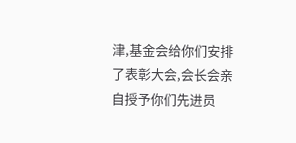津,基金会给你们安排了表彰大会,会长会亲自授予你们先进员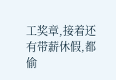工奖章,接着还有带薪休假,都偷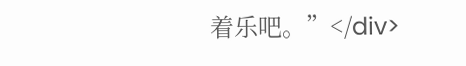着乐吧。”</div>